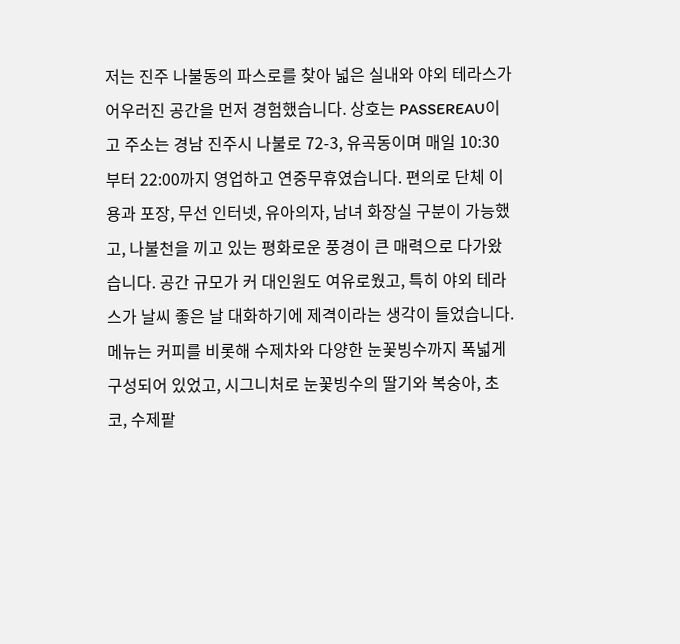저는 진주 나불동의 파스로를 찾아 넓은 실내와 야외 테라스가 어우러진 공간을 먼저 경험했습니다. 상호는 PASSEREAU이고 주소는 경남 진주시 나불로 72-3, 유곡동이며 매일 10:30부터 22:00까지 영업하고 연중무휴였습니다. 편의로 단체 이용과 포장, 무선 인터넷, 유아의자, 남녀 화장실 구분이 가능했고, 나불천을 끼고 있는 평화로운 풍경이 큰 매력으로 다가왔습니다. 공간 규모가 커 대인원도 여유로웠고, 특히 야외 테라스가 날씨 좋은 날 대화하기에 제격이라는 생각이 들었습니다. 메뉴는 커피를 비롯해 수제차와 다양한 눈꽃빙수까지 폭넓게 구성되어 있었고, 시그니처로 눈꽃빙수의 딸기와 복숭아, 초코, 수제팥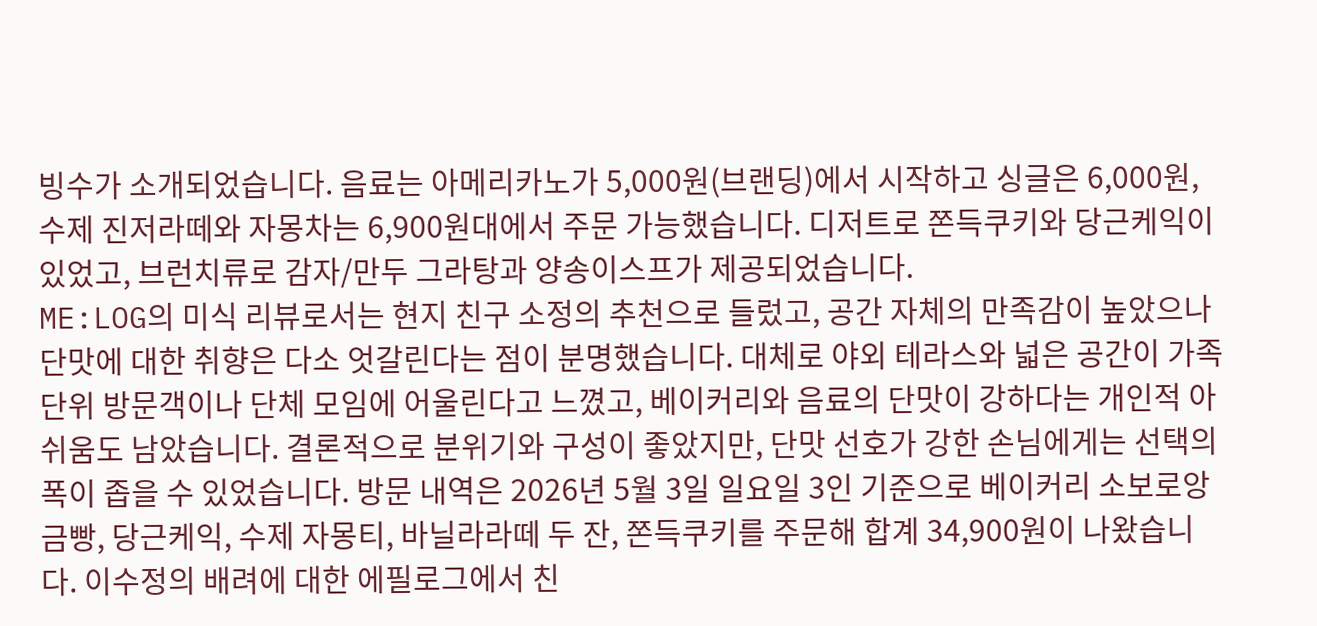빙수가 소개되었습니다. 음료는 아메리카노가 5,000원(브랜딩)에서 시작하고 싱글은 6,000원, 수제 진저라떼와 자몽차는 6,900원대에서 주문 가능했습니다. 디저트로 쫀득쿠키와 당근케익이 있었고, 브런치류로 감자/만두 그라탕과 양송이스프가 제공되었습니다.
ME:LOG의 미식 리뷰로서는 현지 친구 소정의 추천으로 들렀고, 공간 자체의 만족감이 높았으나 단맛에 대한 취향은 다소 엇갈린다는 점이 분명했습니다. 대체로 야외 테라스와 넓은 공간이 가족 단위 방문객이나 단체 모임에 어울린다고 느꼈고, 베이커리와 음료의 단맛이 강하다는 개인적 아쉬움도 남았습니다. 결론적으로 분위기와 구성이 좋았지만, 단맛 선호가 강한 손님에게는 선택의 폭이 좁을 수 있었습니다. 방문 내역은 2026년 5월 3일 일요일 3인 기준으로 베이커리 소보로앙금빵, 당근케익, 수제 자몽티, 바닐라라떼 두 잔, 쫀득쿠키를 주문해 합계 34,900원이 나왔습니다. 이수정의 배려에 대한 에필로그에서 친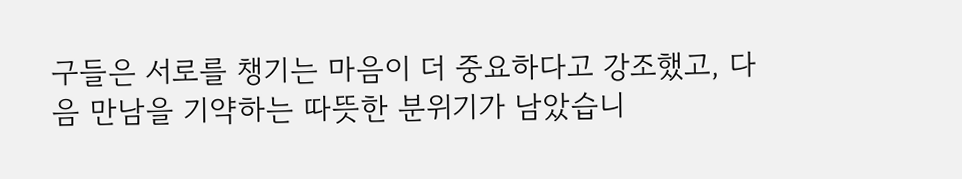구들은 서로를 챙기는 마음이 더 중요하다고 강조했고, 다음 만남을 기약하는 따뜻한 분위기가 남았습니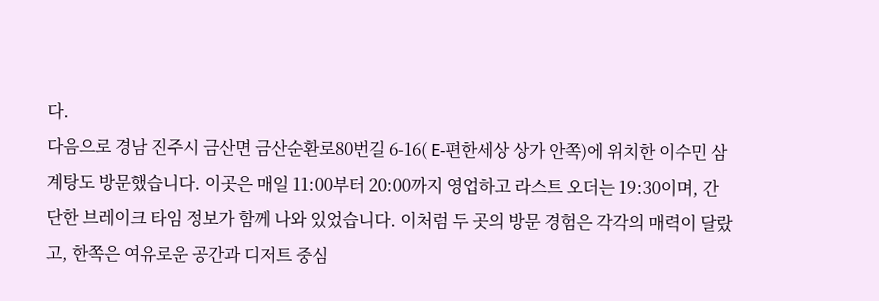다.
다음으로 경남 진주시 금산면 금산순환로80번길 6-16( E-편한세상 상가 안쪽)에 위치한 이수민 삼계탕도 방문했습니다. 이곳은 매일 11:00부터 20:00까지 영업하고 라스트 오더는 19:30이며, 간단한 브레이크 타임 정보가 함께 나와 있었습니다. 이처럼 두 곳의 방문 경험은 각각의 매력이 달랐고, 한쪽은 여유로운 공간과 디저트 중심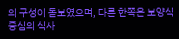의 구성이 돋보였으며, 다른 한쪽은 보양식 중심의 식사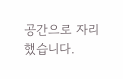공간으로 자리했습니다.